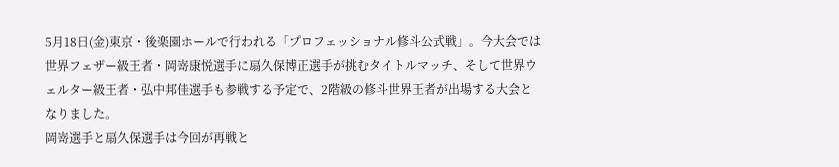5月18日(金)東京・後楽園ホールで行われる「プロフェッショナル修斗公式戦」。今大会では世界フェザー級王者・岡嵜康悦選手に扇久保博正選手が挑むタイトルマッチ、そして世界ウェルター級王者・弘中邦佳選手も参戦する予定で、2階級の修斗世界王者が出場する大会となりました。
岡嵜選手と扇久保選手は今回が再戦と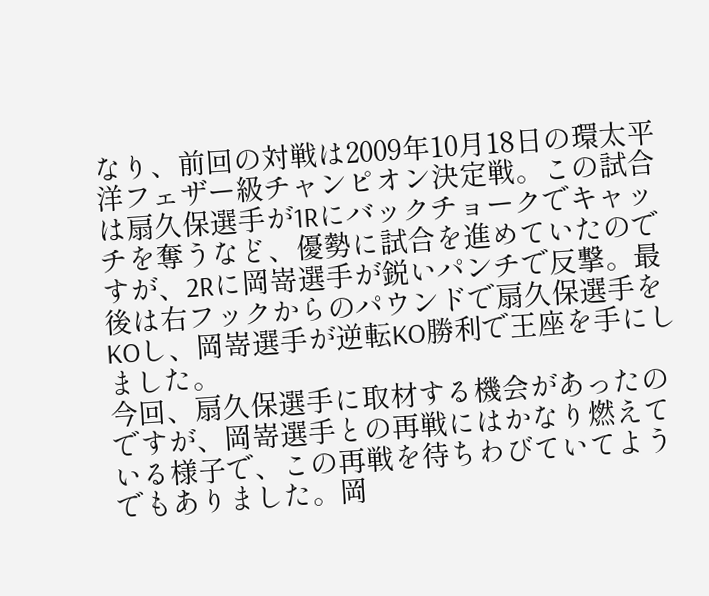なり、前回の対戦は2009年10月18日の環太平洋フェザー級チャンピオン決定戦。この試合は扇久保選手が1Rにバックチョークでキャッチを奪うなど、優勢に試合を進めていたのですが、2Rに岡嵜選手が鋭いパンチで反撃。最後は右フックからのパウンドで扇久保選手をKOし、岡嵜選手が逆転KO勝利で王座を手にしました。
今回、扇久保選手に取材する機会があったのですが、岡嵜選手との再戦にはかなり燃えている様子で、この再戦を待ちわびていてようでもありました。岡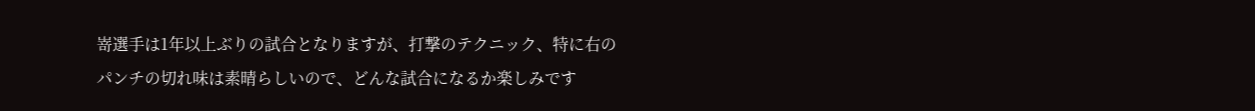嵜選手は1年以上ぶりの試合となりますが、打撃のテクニック、特に右のパンチの切れ味は素晴らしいので、どんな試合になるか楽しみです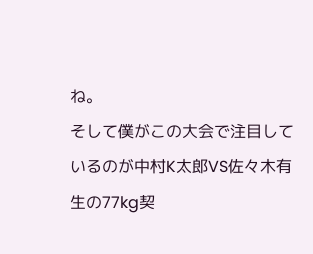ね。
そして僕がこの大会で注目しているのが中村K太郎VS佐々木有生の77kg契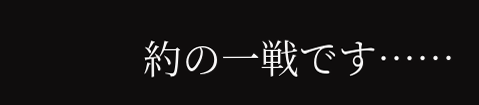約の一戦です……